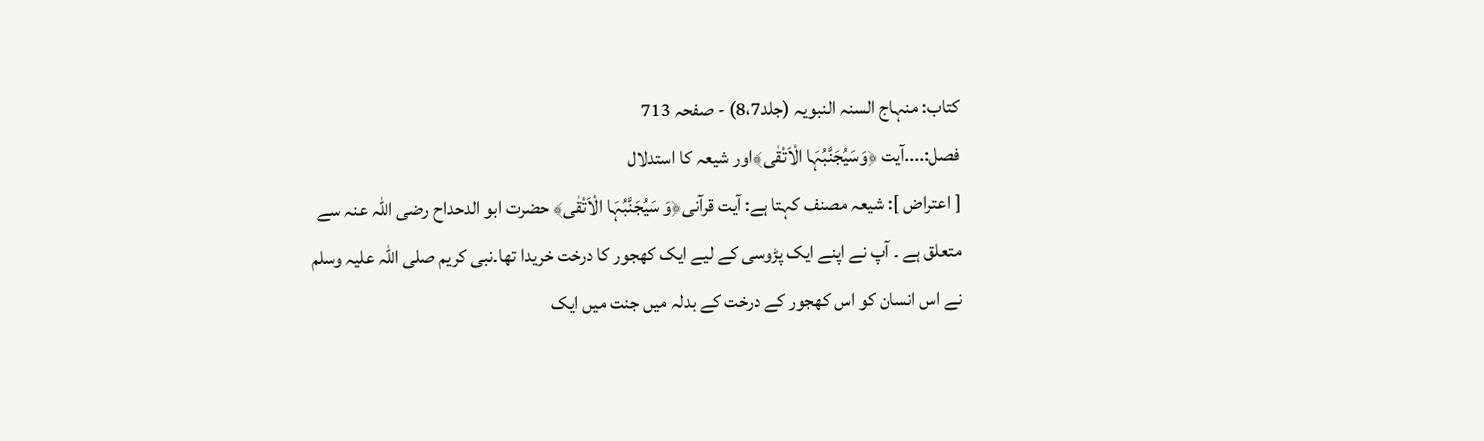کتاب: منہاج السنہ النبویہ (جلد8،7) - صفحہ 713
فصل:....آیت ﴿وَسَیُجَنَّبُہَا الْاَتْقٰی﴾اور شیعہ کا استدلال
[ اعتراض ]: شیعہ مصنف کہتا ہے: آیت قرآنی﴿وَ سَیُجَنَّبُہَا الْاَتْقٰی﴾ حضرت ابو الدحداح رضی اللہ عنہ سے متعلق ہے ۔ آپ نے اپنے ایک پڑوسی کے لیے ایک کھجور کا درخت خریدا تھا۔نبی کریم صلی اللہ علیہ وسلم نے اس انسان کو اس کھجور کے درخت کے بدلہ میں جنت میں ایک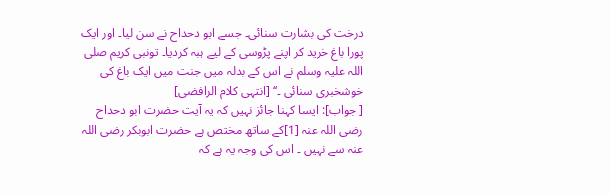درخت کی بشارت سنائی۔ جسے ابو دحداح نے سن لیا۔ اور ایک پورا باغ خرید کر اپنے پڑوسی کے لیے ہبہ کردیا۔ تونبی کریم صلی اللہ علیہ وسلم نے اس کے بدلہ میں جنت میں ایک باغ کی خوشخبری سنائی ۔‘‘ [انتہی کلام الرافضی]
[ جواب]: ایسا کہنا جائز نہیں کہ یہ آیت حضرت ابو دحداح رضی اللہ عنہ [1]کے ساتھ مختص ہے حضرت ابوبکر رضی اللہ عنہ سے نہیں ۔ اس کی وجہ یہ ہے کہ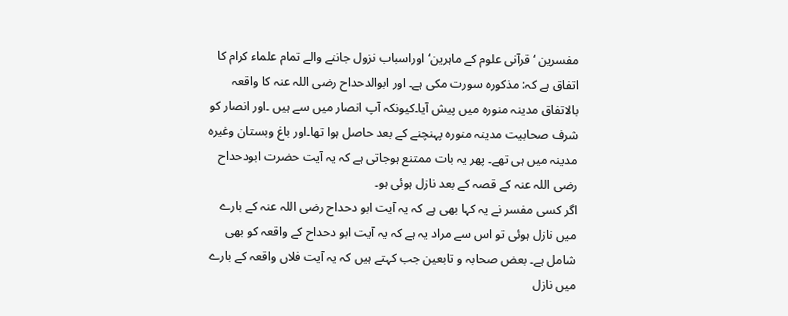مفسرین ‘قرآنی علوم کے ماہرین‘اوراسباب نزول جاننے والے تمام علماء کرام کا اتفاق ہے کہ: مذکورہ سورت مکی ہے۔ اور ابوالدحداح رضی اللہ عنہ کا واقعہ بالاتفاق مدینہ منورہ میں پیش آیا۔کیونکہ آپ انصار میں سے ہیں ۔اور انصار کو شرف صحابیت مدینہ منورہ پہنچنے کے بعد حاصل ہوا تھا۔اور باغ وبستان وغیرہ مدینہ میں ہی تھے۔ پھر یہ بات ممتنع ہوجاتی ہے کہ یہ آیت حضرت ابودحداح رضی اللہ عنہ کے قصہ کے بعد نازل ہوئی ہو۔
اگر کسی مفسر نے یہ کہا بھی ہے کہ یہ آیت ابو دحداح رضی اللہ عنہ کے بارے میں نازل ہوئی تو اس سے مراد یہ ہے کہ یہ آیت ابو دحداح کے واقعہ کو بھی شامل ہے۔ بعض صحابہ و تابعین جب کہتے ہیں کہ یہ آیت فلاں واقعہ کے بارے میں نازل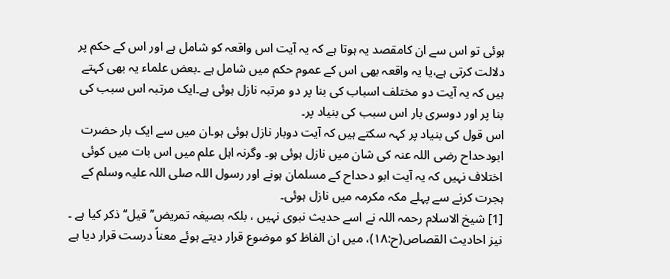ہوئی تو اس سے ان کامقصد یہ ہوتا ہے کہ یہ آیت اس واقعہ کو شامل ہے اور اس کے حکم پر دلالت کرتی ہے،یا یہ واقعہ بھی اس کے عموم حکم میں شامل ہے ۔بعض علماء یہ بھی کہتے ہیں کہ یہ آیت دو مختلف اسباب کی بنا پر دو مرتبہ نازل ہوئی ہے۔ایک مرتبہ اس سبب کی بنا پر اور دوسری بار اس سبب کی بنیاد پر۔
اس قول کی بنیاد پر کہہ سکتے ہیں کہ آیت دوبار نازل ہوئی ہو۔ان میں سے ایک بار حضرت ابودحداح رضی اللہ عنہ کی شان میں نازل ہوئی ہو۔ وگرنہ اہل علم میں اس بات میں کوئی اختلاف نہیں کہ یہ آیت ابو دحداح کے مسلمان ہونے اور رسول اللہ صلی اللہ علیہ وسلم کے ہجرت کرنے سے پہلے مکہ مکرمہ میں نازل ہوئی۔
[1] شیخ الاسلام رحمہ اللہ نے اسے حدیث نبوی نہیں ، بلکہ بصیغہ تمریض’’قیل‘‘ ذکر کیا ہے ۔ نیز احادیث القصاص(ح:۱۸)، میں ان الفاظ کو موضوع قرار دیتے ہوئے معناً درست قرار دیا ہے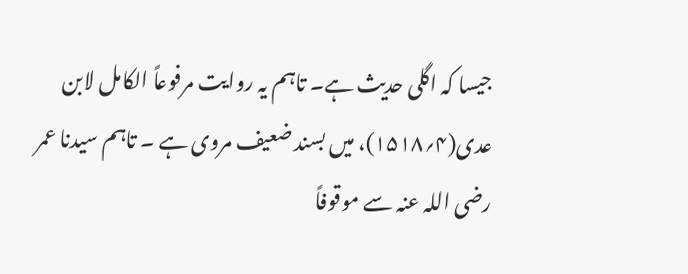جیسا کہ اگلی حدیث ہے۔ تاہم یہ روایت مرفوعاً الکامل لابن عدی(۴؍۱۵۱۸)، میں بسند ضعیف مروی ہے ۔ تاہم سیدنا عمر رضی اللہ عنہ سے موقوفاً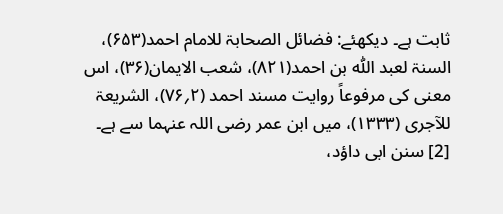ثابت ہے۔ دیکھئے: فضائل الصحابۃ للامام احمد(۶۵۳)، السنۃ لعبد اللّٰہ بن احمد(۸۲۱)، شعب الایمان(۳۶)، اس معنی کی مرفوعاً روایت مسند احمد (۲؍۷۶)، الشریعۃ للآجری (۱۳۳۳)، میں ابن عمر رضی اللہ عنہما سے ہے۔
[2] سنن ابی داؤد،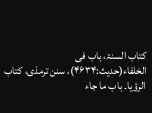کتاب السنۃ، باب فی الخلفاء(حدیث:۴۶۳۴)، سنن ترمذی، کتاب الرؤیا۔ باب ما جاء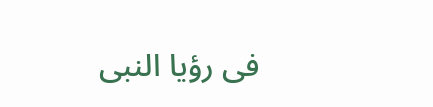فی رؤیا النبی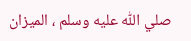صلي اللّٰه عليه وسلم ، المیزان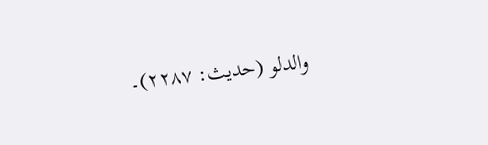والدلو (حدیث: ۲۲۸۷)۔